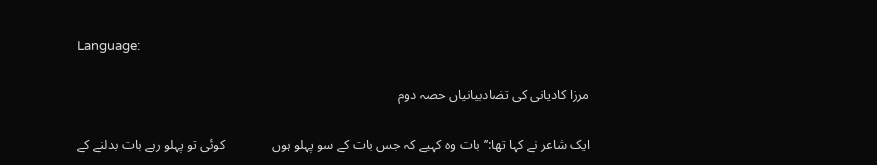Language:

مرزا کادیانی کی تضادبیانیاں حصہ دوم

ایک شاعر نے کہا تھا:’’بات وہ کہیے کہ جس بات کے سو پہلو ہوں              کوئی تو پہلو رہے بات بدلنے کے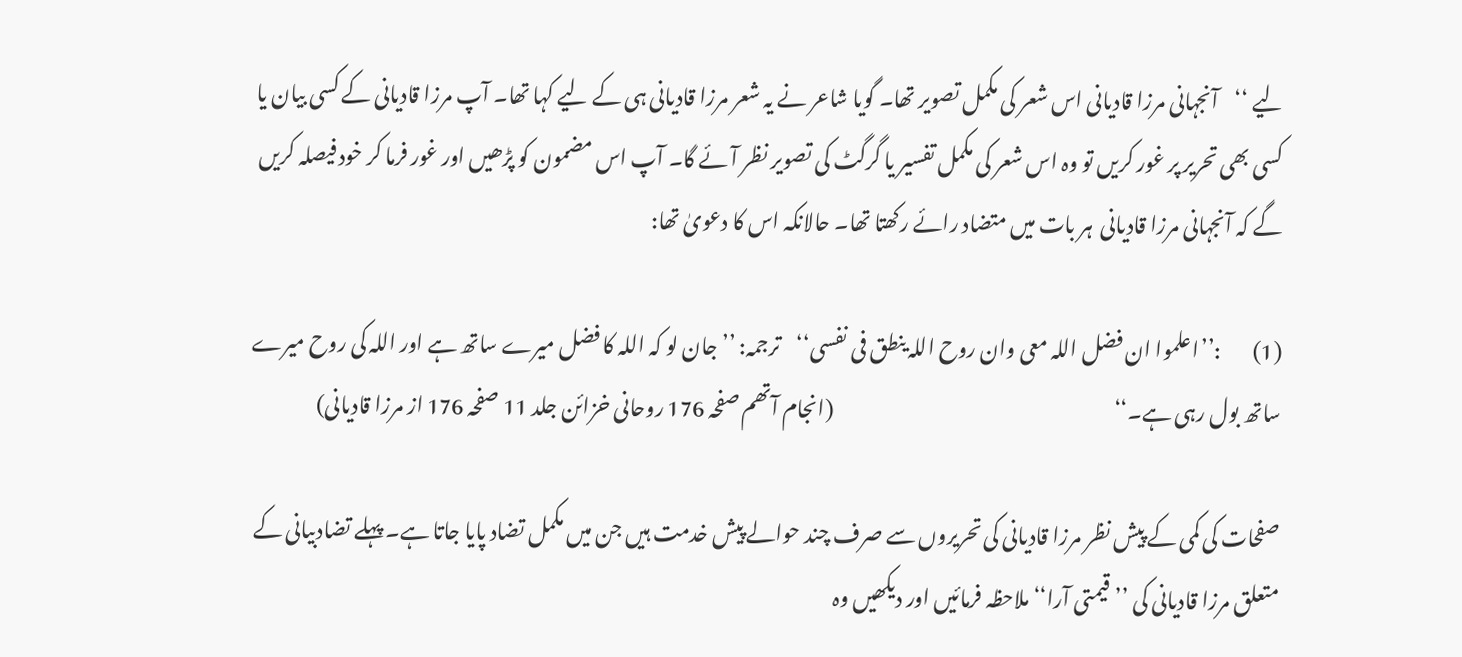لیے ‘‘    آنجہانی مرزا قادیانی اس شعر کی مکمل تصویر تھا۔ گویا شاعر نے یہ شعر مرزا قادیانی ہی کے لیے کہا تھا۔ آپ مرزا قادیانی کے کسی بیان یا کسی بھی تحریر پر غور کریں تو وہ اس شعر کی مکمل تفسیر یا گرگٹ کی تصویر نظر آئے گا۔ آپ اس مضمون کو پڑھیں اور غور فرما کر خود فیصلہ کریں گے کہ آنجہانی مرزا قادیانی  ہر بات میں متضاد رائے رکھتا تھا۔ حالانکہ اس کا دعویٰ تھا:

(1)        :’’اعلموا ان فضل اللہ معی وان روح اللہ ینطق فی نفسی‘‘    ترجمہ: ’’جان لو کہ اللہ کا فضل میرے ساتھ ہے اور اللہ کی روح میرے ساتھ بول رہی ہے۔‘‘                                                                       (انجام آتھم صفحہ 176 روحانی خزائن جلد 11 صفحہ 176 از مرزا قادیانی)

صفحات کی کمی کے پیش نظر مرزا قادیانی کی تحریروں سے صرف چند حوالے پیش خدمت ہیں جن میں مکمل تضاد پایا جاتا ہے۔ پہلے تضادبیانی کے متعلق مرزا قادیانی کی ’’قیمتی آرا‘‘ ملاحظہ فرمائیں اور دیکھیں وہ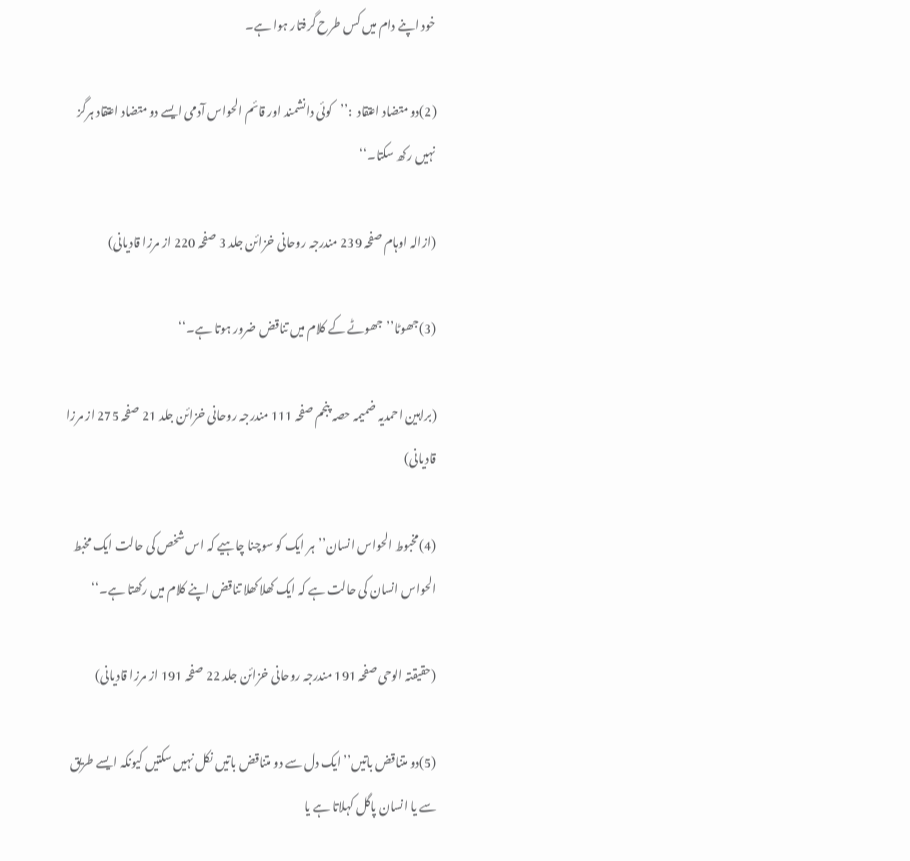خود اپنے دام میں کس طرح گرفتار ہوا ہے۔

(2)دو متضاد اعتقاد  :’’کوئی دانشمند اور قائم الحواس آدمی ایسے دو متضاد اعتقاد ہرگز نہیں رکھ سکتا۔‘‘

(ازالہ اوہام صفحہ 239 مندرجہ روحانی خزائن جلد 3 صفحہ 220 از مرزا قادیانی)

(3)جھوٹا’’جھوٹے کے کلام میں تناقض ضرور ہوتا ہے۔‘‘

(براہین احمدیہ ضمیمہ حصہ پنجم صفحہ 111 مندرجہ روحانی خزائن جلد 21 صفحہ 275 از مرزا قادیانی)

(4)مخبوط الحواس انسان’’ہر ایک کو سوچنا چاہیے کہ اس شخص کی حالت ایک مخبط الحواس انسان کی حالت ہے کہ ایک کھلا کھلا تناقض اپنے کلام میں رکھتا ہے۔‘‘

(حقیقتہ الوحی صفحہ 191 مندرجہ روحانی خزائن جلد 22 صفحہ 191 از مرزا قادیانی)

(5)دو متناقض باتیں’’ایک دل سے دو متناقض باتیں نکل نہیں سکتیں کیونکہ ایسے طریق سے یا انسان پاگل کہلاتا ہے یا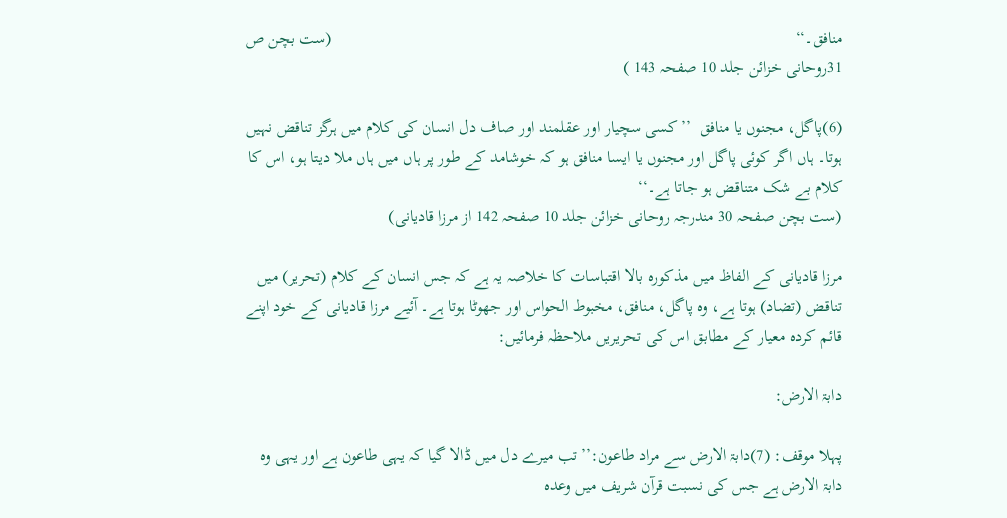منافق۔‘‘                                                                                                            (ست بچن ص 31روحانی خزائن جلد 10 صفحہ 143 )

(6)پاگل، مجنوں یا منافق  ’’کسی سچیار اور عقلمند اور صاف دل انسان کی کلام میں ہرگز تناقض نہیں ہوتا۔ ہاں اگر کوئی پاگل اور مجنوں یا ایسا منافق ہو کہ خوشامد کے طور پر ہاں میں ہاں ملا دیتا ہو، اس کا کلام بے شک متناقض ہو جاتا ہے۔‘‘                                                                                                                   (ست بچن صفحہ 30 مندرجہ روحانی خزائن جلد 10 صفحہ 142 از مرزا قادیانی)

مرزا قادیانی کے الفاظ میں مذکورہ بالا اقتباسات کا خلاصہ یہ ہے کہ جس انسان کے کلام (تحریر) میں تناقض (تضاد) ہوتا ہے، وہ پاگل، منافق، مخبوط الحواس اور جھوٹا ہوتا ہے۔ آئیے مرزا قادیانی کے خود اپنے قائم کردہ معیار کے مطابق اس کی تحریریں ملاحظہ فرمائیں:

دابۃ الارض:

پہلا موقف: (7)دابۃ الارض سے مراد طاعون:’’تب میرے دل میں ڈالا گیا کہ یہی طاعون ہے اور یہی وہ دابۃ الارض ہے جس کی نسبت قرآن شریف میں وعدہ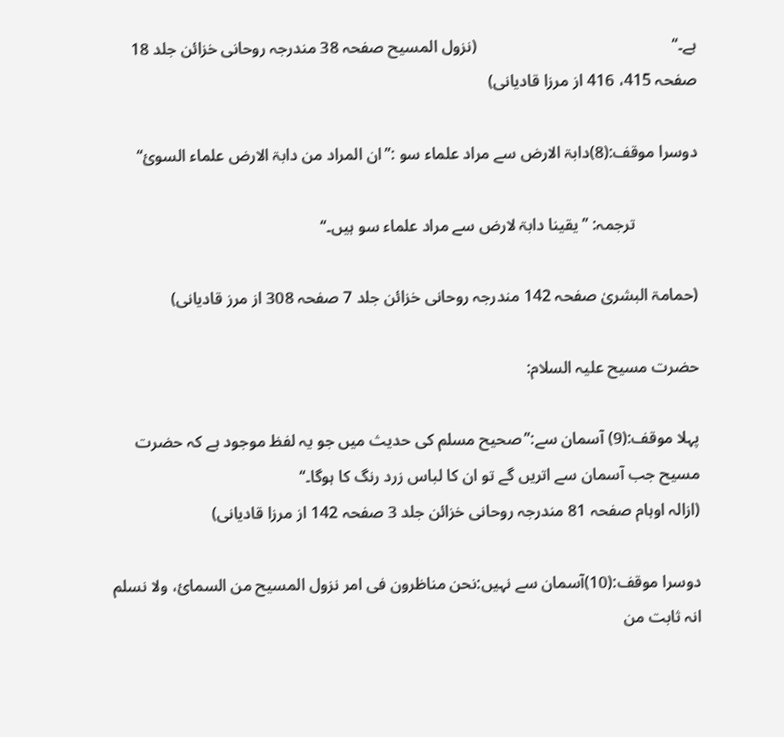ہے۔‘‘                                               (نزول المسیح صفحہ 38 مندرجہ روحانی خزائن جلد 18 صفحہ 415، 416 از مرزا قادیانی)

دوسرا موقف:(8)دابۃ الارض سے مراد علماء سو :’’ان المراد من دابۃ الارض علماء السوئ‘‘

               ترجمہ: ’’یقینا دابۃ لارض سے مراد علماء سو ہیں۔‘‘

(حمامۃ البشریٰ صفحہ 142 مندرجہ روحانی خزائن جلد 7 صفحہ 308 از مرز قادیانی)

حضرت مسیح علیہ السلام:

پہلا موقف:(9) آسمان سے:’’صحیح مسلم کی حدیث میں جو یہ لفظ موجود ہے کہ حضرت مسیح جب آسمان سے اتریں گے تو ان کا لباس زرد رنگ کا ہوگا۔‘‘                                                                      (ازالہ اوہام صفحہ 81 مندرجہ روحانی خزائن جلد 3 صفحہ 142 از مرزا قادیانی)

دوسرا موقف:(10)آسمان سے نہیں:نحن مناظرون فی امر نزول المسیح من السمائ، ولا نسلم انہ ثابت من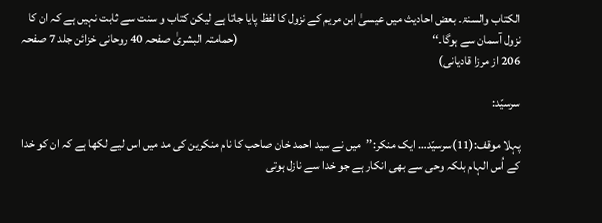الکتاب والسنۃ۔ بعض احادیث میں عیسیٰ ابن مریم کے نزول کا لفظ پایا جاتا ہے لیکن کتاب و سنت سے ثابت نہیں ہے کہ ان کا نزول آسمان سے ہوگا۔‘‘                                                                                (حمامتہ البشریٰ صفحہ 40 روحانی خزائن جلد 7 صفحہ 206 از مرزا قادیانی)

سرسیّد:

پہلا موقف:(11)سرسیّد… ایک منکر:’’میں نے سید احمد خان صاحب کا نام منکرین کی مد میں اس لیے لکھا ہے کہ ان کو خدا کے اُس الہام بلکہ وحی سے بھی انکار ہے جو خدا سے نازل ہوتی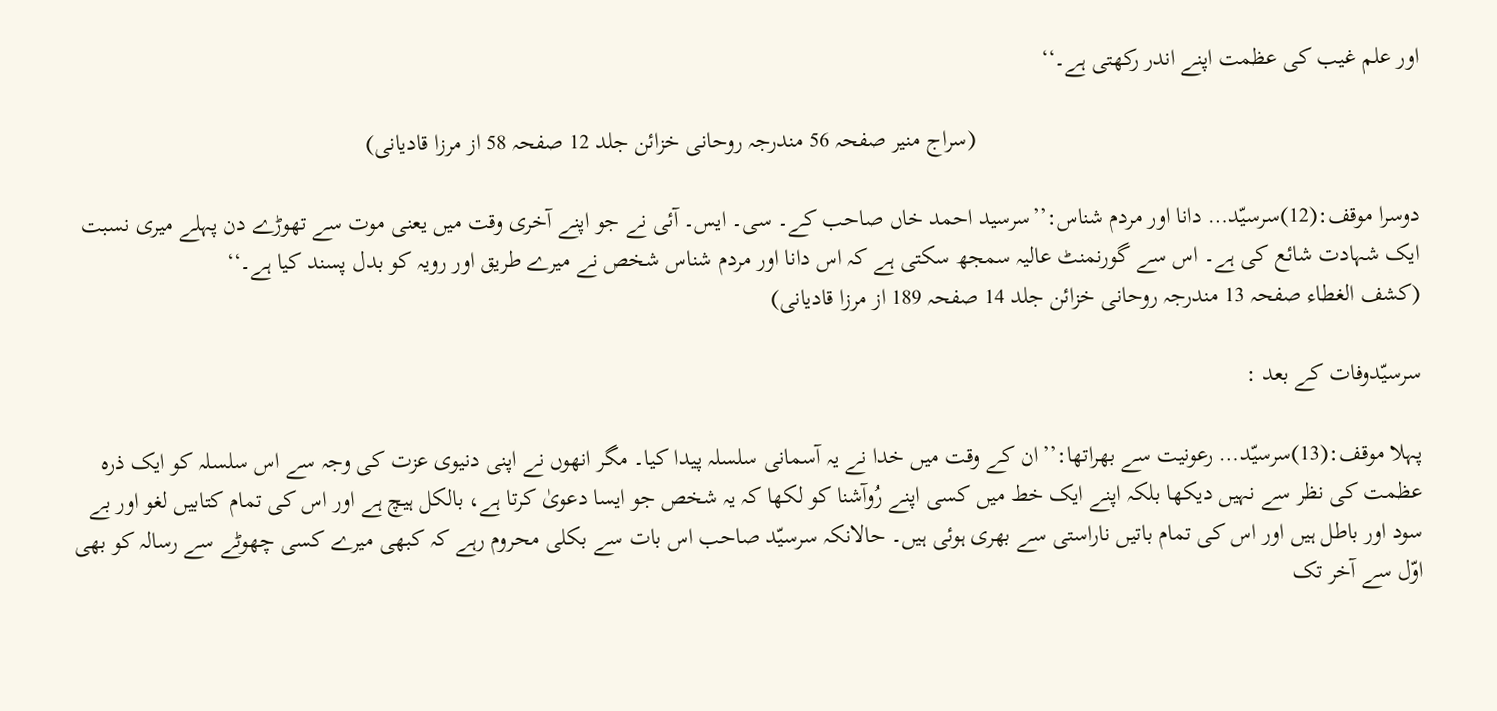اور علم غیب کی عظمت اپنے اندر رکھتی ہے۔‘‘

                                                                           (سراج منیر صفحہ 56 مندرجہ روحانی خزائن جلد 12 صفحہ 58 از مرزا قادیانی)

دوسرا موقف:(12)سرسیّد… دانا اور مردم شناس:’’سرسید احمد خاں صاحب کے۔ سی۔ ایس۔ آئی نے جو اپنے آخری وقت میں یعنی موت سے تھوڑے دن پہلے میری نسبت ایک شہادت شائع کی ہے۔ اس سے گورنمنٹ عالیہ سمجھ سکتی ہے کہ اس دانا اور مردم شناس شخص نے میرے طریق اور رویہ کو بدل پسند کیا ہے۔‘‘                                        (کشف الغطاء صفحہ 13 مندرجہ روحانی خزائن جلد 14 صفحہ 189 از مرزا قادیانی)

سرسیّدوفات کے بعد :

پہلا موقف:(13)سرسیّد… رعونیت سے بھراتھا:’’ان کے وقت میں خدا نے یہ آسمانی سلسلہ پیدا کیا۔ مگر انھوں نے اپنی دنیوی عزت کی وجہ سے اس سلسلہ کو ایک ذرہ عظمت کی نظر سے نہیں دیکھا بلکہ اپنے ایک خط میں کسی اپنے رُوآشنا کو لکھا کہ یہ شخص جو ایسا دعویٰ کرتا ہے، بالکل ہیچ ہے اور اس کی تمام کتابیں لغو اور بے سود اور باطل ہیں اور اس کی تمام باتیں ناراستی سے بھری ہوئی ہیں۔ حالانکہ سرسیّد صاحب اس بات سے بکلی محروم رہے کہ کبھی میرے کسی چھوٹے سے رسالہ کو بھی اوّل سے آخر تک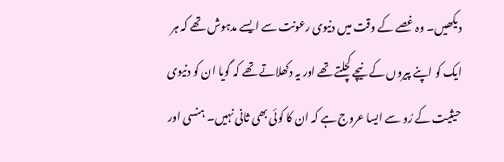دیکھیں۔ وہ غصے کے وقت میں دنیوی رعونت سے ایسے مدہوش تھے کہ ہر ایک کو اپنے پیروں کے نیچے کچلتے تھے اور یہ دکھلاتے تھے کہ گویا ان کو دنیوی حیثیت کے رُو سے ایسا عروج ہے کہ ان کا کوئی بھی ثانی نہیں۔ ہنسی اور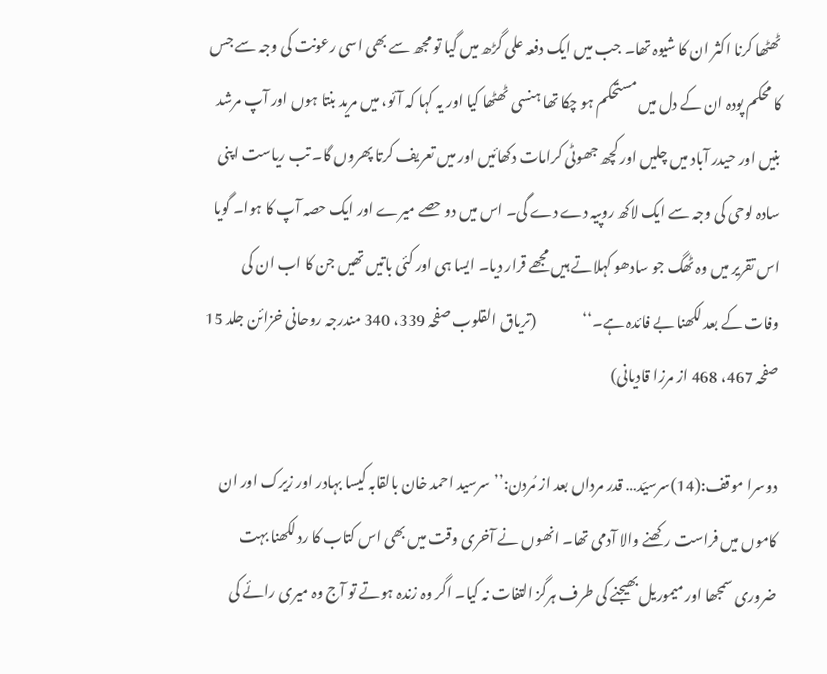ٹھٹھا کرنا اکثر ان کا شیوہ تھا۔ جب میں ایک دفعہ علی گڑھ میں گیا تو مجھ سے بھی اسی رعونت کی وجہ سے جس کا محکم پودہ ان کے دل میں مستحکم ہو چکا تھا ہنسی ٹھٹھا کیا اور یہ کہا کہ آئو، میں مرید بنتا ہوں اور آپ مرشد بنیں اور حیدر آباد میں چلیں اور کچھ جھوٹی کرامات دکھائیں اور میں تعریف کرتا پھروں گا۔ تب ریاست اپنی سادہ لوحی کی وجہ سے ایک لاکھ روپیہ دے دے گی۔ اس میں دو حصے میرے اور ایک حصہ آپ کا ہوا۔ گویا اس تقریر میں وہ ٹھگ جو سادھو کہلاتے ہیں مجھے قرار دیا۔ ایسا ہی اور کئی باتیں تھیں جن کا اب ان کی وفات کے بعد لکھنا بے فائدہ ہے۔‘‘                (تریاق القلوب صفحہ 339، 340 مندرجہ روحانی خزائن جلد 15 صفحہ 467، 468 از مرزا قادیانی)

دوسرا موقف:(14)سرسیّد… قدر مرداں بعد از مُردن:’’سرسید احمد خان بالقابہ کیسا بہادر اور زیرک اور ان کاموں میں فراست رکھنے والا آدمی تھا۔ انھوں نے آخری وقت میں بھی اس کتاب کا رد لکھنا بہت ضروری سمجھا اور میموریل بھیجنے کی طرف ہرگز التفات نہ کیا۔ اگر وہ زندہ ہوتے تو آج وہ میری رائے کی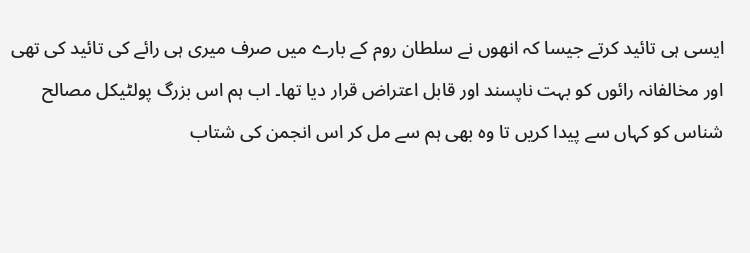ایسی ہی تائید کرتے جیسا کہ انھوں نے سلطان روم کے بارے میں صرف میری ہی رائے کی تائید کی تھی اور مخالفانہ رائوں کو بہت ناپسند اور قابل اعتراض قرار دیا تھا۔ اب ہم اس بزرگ پولٹیکل مصالح شناس کو کہاں سے پیدا کریں تا وہ بھی ہم سے مل کر اس انجمن کی شتاب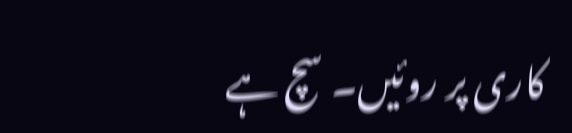کاری پر روئیں۔ سچ ہے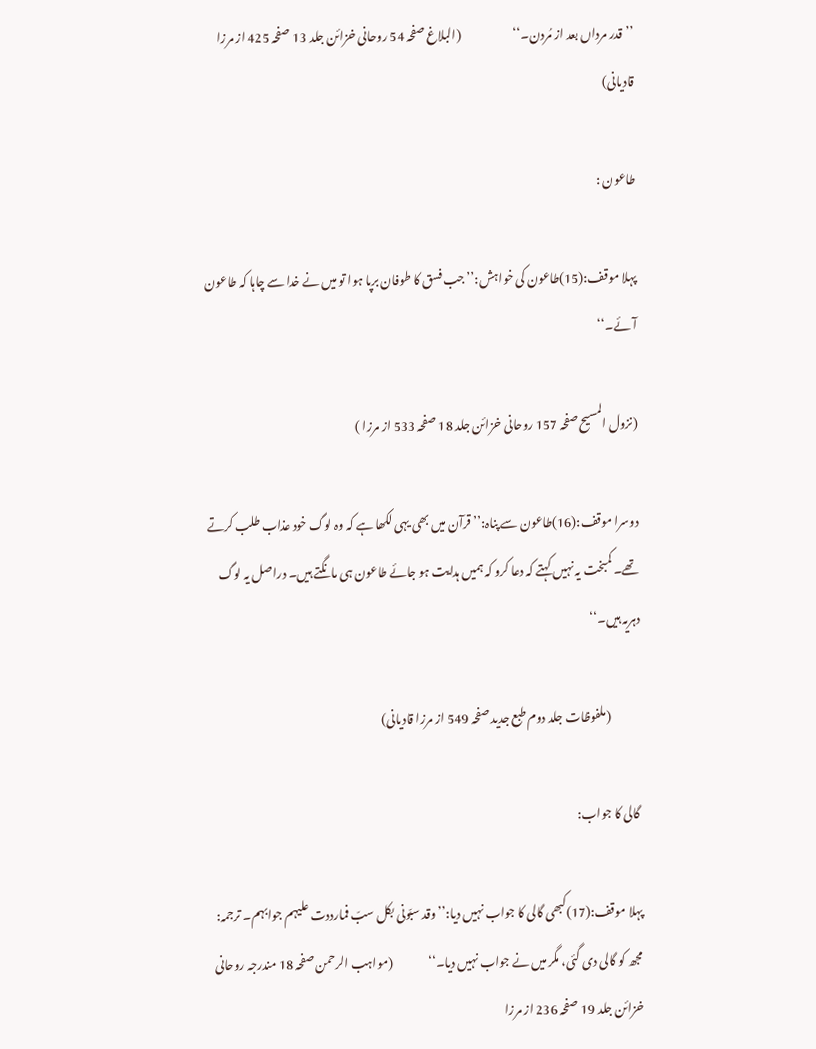’’قدر مرداں بعد از مُردن۔‘‘                      (البلاغ صفحہ 54 روحانی خزائن جلد 13 صفحہ 425 از مرزا قادیانی)

طاعون :

پہلا موقف:(15)طاعون کی خواہش:’’جب فسق کا طوفان برپا ہوا تو میں نے خدا سے چاہا کہ طاعون آئے۔‘‘

(نزول المسیح صفحہ 157 روحانی خزائن جلد 18 صفحہ 533 از مرزا )

دوسرا موقف:(16)طاعون سے پناہ:’’قرآن میں بھی یہی لکھا ہے کہ وہ لوگ خود عذاب طلب کرتے تھے۔ کمبخت یہ نہیں کہتے کہ دعا کرو کہ ہمیں ہدایت ہو جائے طاعون ہی مانگتے ہیں۔ دراصل یہ لوگ دہریہ ہیں۔‘‘

             (ملفوظات جلد دوم طبع جدید صفحہ 549 از مرزا قادیانی)

 گالی کا جواب:

پہلا موقف:(17)کبھی گالی کا جواب نہیں دیا:’’وقد سبّونی بکل سبّ فمارددت علیہم جوابہم۔ ترجمہ: مجھ کو گالی دی گئی، مگر میں نے جواب نہیں دیا۔‘‘               (مواہب الرحمن صفحہ 18 مندرجہ روحانی خزائن جلد 19 صفحہ 236 از مرزا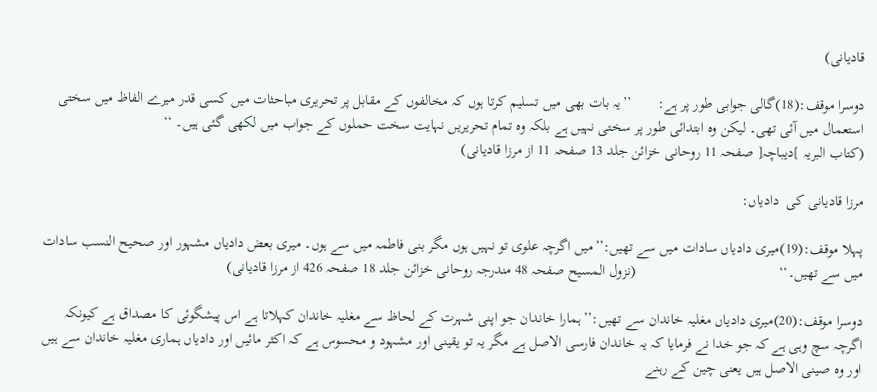قادیانی)

دوسرا موقف:(18)گالی جوابی طور پر ہے:       ’’یہ بات بھی میں تسلیم کرتا ہوں کہ مخالفوں کے مقابل پر تحریری مباحثات میں کسی قدر میرے الفاظ میں سختی استعمال میں آئی تھی۔ لیکن وہ ابتدائی طور پر سختی نہیں ہے بلکہ وہ تمام تحریریں نہایت سخت حملوں کے جواب میں لکھی گئی ہیں۔ ‘‘                                                                    (کتاب البریہ ]دیباچہ[ صفحہ 11 روحانی خزائن جلد 13 صفحہ 11 از مرزا قادیانی)

مرزا قادیانی کی  دادیاں:

پہلا موقف:(19)میری دادیاں سادات میں سے تھیں:’’میں اگرچہ علوی تو نہیں ہوں مگر بنی فاطمہ میں سے ہوں۔ میری بعض دادیاں مشہور اور صحیح النسب سادات میں سے تھیں۔‘‘                                      (نزول المسیح صفحہ 48 مندرجہ روحانی خزائن جلد 18 صفحہ 426 از مرزا قادیانی)

دوسرا موقف:(20)میری دادیاں مغلیہ خاندان سے تھیں:’’ہمارا خاندان جو اپنی شہرت کے لحاظ سے مغلیہ خاندان کہلاتا ہے اس پیشگوئی کا مصداق ہے کیونکہ اگرچہ سچ وہی ہے کہ جو خدا نے فرمایا کہ یہ خاندان فارسی الاصل ہے مگر یہ تو یقینی اور مشہود و محسوس ہے کہ اکثر مائیں اور دادیاں ہماری مغلیہ خاندان سے ہیں اور وہ صینی الاصل ہیں یعنی چین کے رہنے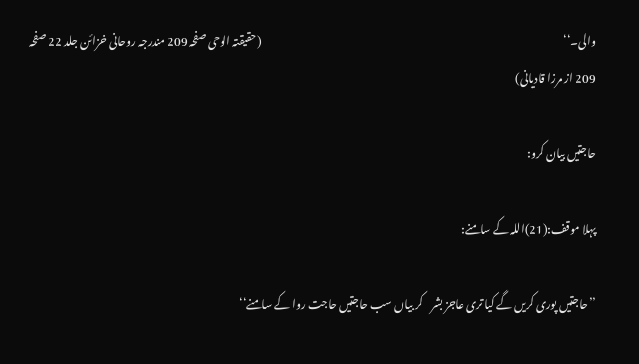والی۔‘‘                                                                                                                                            (حقیقتہ الوحی صفحہ 209 مندرجہ روحانی خزائن جلد 22 صفحہ 209 از مرزا قادیانی)

حاجتیں بیان کرو:

پہلا موقف:(21)اللہ کے سامنے:

’’حاجتیں پوری کریں گے کیا تری عاجز بشر    کر بیاں سب حاجتیں حاجت روا کے سامنے‘‘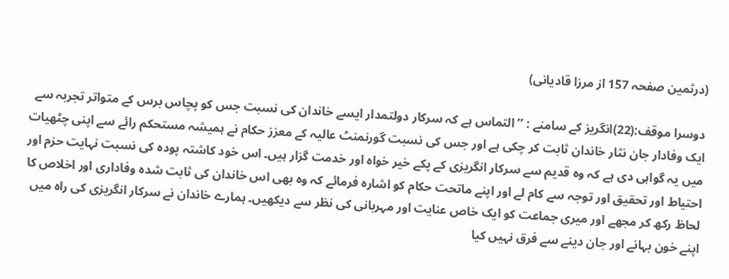(درثمین صفحہ 157 از مرزا قادیانی)

دوسرا موقف:(22)انگریز کے سامنے : ’’التماس ہے کہ سرکار دولتمدار ایسے خاندان کی نسبت جس کو پچاس برس کے متواتر تجربہ سے ایک وفادار جان نثار خاندان ثابت کر چکی ہے اور جس کی نسبت گورنمنٹ عالیہ کے معزز حکام نے ہمیشہ مستحکم رائے سے اپنی چٹھیات میں یہ گواہی دی ہے کہ وہ قدیم سے سرکار انگریزی کے پکے خیر خواہ اور خدمت گزار ہیں۔ اس خود کاشتہ پودہ کی نسبت نہایت حزم اور احتیاط اور تحقیق اور توجہ سے کام لے اور اپنے ماتحت حکام کو اشارہ فرمائے کہ وہ بھی اس خاندان کی ثابت شدہ وفاداری اور اخلاص کا لحاظ رکھ کر مجھے اور میری جماعت کو ایک خاص عنایت اور مہربانی کی نظر سے دیکھیں۔ ہمارے خاندان نے سرکار انگریزی کی راہ میں اپنے خون بہانے اور جان دینے سے فرق نہیں کیا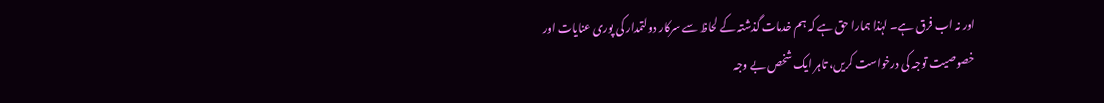اور نہ اب فرق ہے۔ لہٰذا ہمارا حق ہے کہ ہم خدمات گذشتہ کے لحاظ سے سرکار دولتمدار کی پوری عنایات اور خصوصیت توجہ کی درخواست کریں، تاہر ایک شخص بے وجہ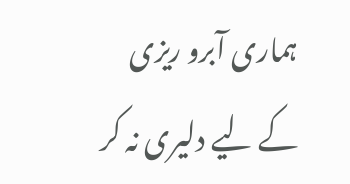ہماری آبرو ریزی کے لیے دلیری نہ کر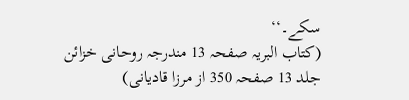سکے۔‘‘                                                                                                 (کتاب البریہ صفحہ 13 مندرجہ روحانی خزائن جلد 13 صفحہ 350 از مرزا قادیانی)